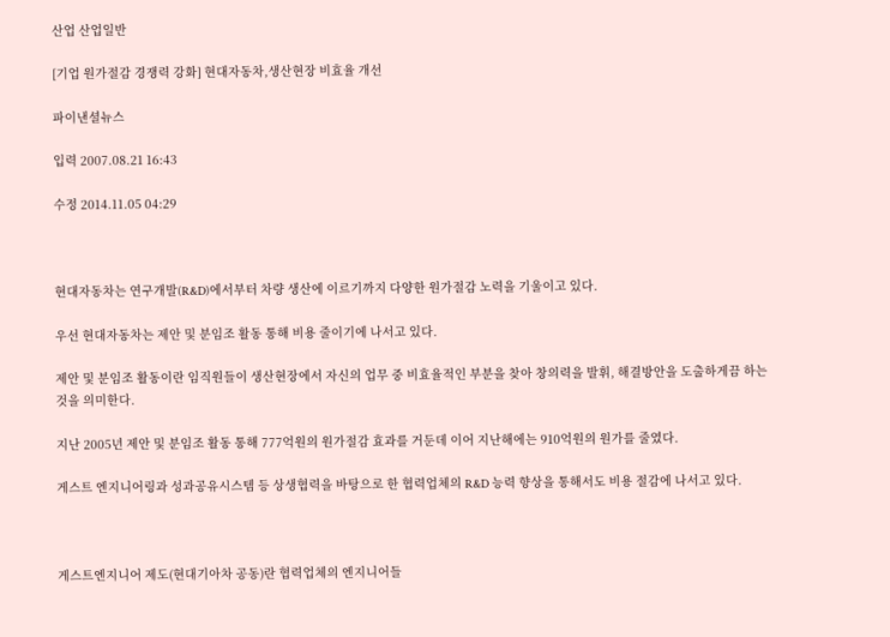산업 산업일반

[기업 원가절감 경쟁력 강화] 현대자동차,생산현장 비효율 개선

파이낸셜뉴스

입력 2007.08.21 16:43

수정 2014.11.05 04:29



현대자동차는 연구개발(R&D)에서부터 차량 생산에 이르기까지 다양한 원가절감 노력을 기울이고 있다.

우선 현대자동차는 제안 및 분임조 활동 통해 비용 줄이기에 나서고 있다.

제안 및 분임조 활동이란 임직원들이 생산현장에서 자신의 업무 중 비효율적인 부분을 찾아 창의력을 발휘, 해결방안을 도출하게끔 하는 것을 의미한다.

지난 2005년 제안 및 분임조 활동 통해 777억원의 원가절감 효과를 거둔데 이어 지난해에는 910억원의 원가를 줄였다.

게스트 엔지니어링과 성과공유시스템 등 상생협력을 바탕으로 한 협력업체의 R&D 능력 향상을 통해서도 비용 절감에 나서고 있다.



게스트엔지니어 제도(현대기아차 공동)란 협력업체의 엔지니어들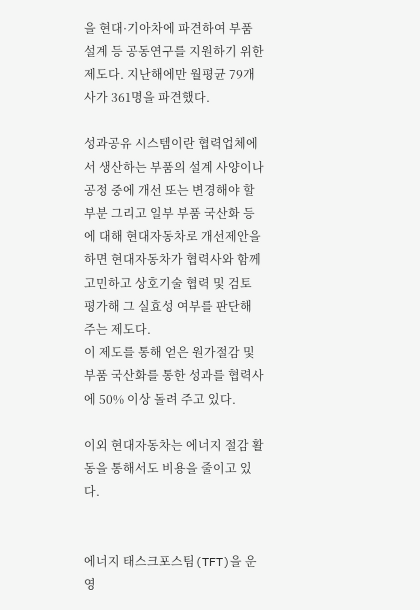을 현대·기아차에 파견하여 부품설계 등 공동연구를 지원하기 위한 제도다. 지난해에만 월평균 79개사가 361명을 파견했다.

성과공유 시스템이란 협력업체에서 생산하는 부품의 설계 사양이나 공정 중에 개선 또는 변경해야 할 부분 그리고 일부 부품 국산화 등에 대해 현대자동차로 개선제안을 하면 현대자동차가 협력사와 함께 고민하고 상호기술 협력 및 검토 평가해 그 실효성 여부를 판단해 주는 제도다.
이 제도를 통해 얻은 원가절감 및 부품 국산화를 통한 성과를 협력사에 50% 이상 돌려 주고 있다.

이외 현대자동차는 에너지 절감 활동을 통해서도 비용을 줄이고 있다.


에너지 태스크포스팀(TFT)을 운영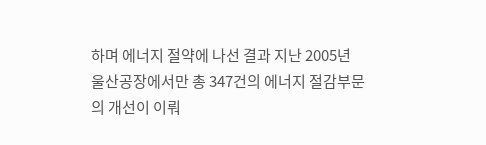하며 에너지 절약에 나선 결과 지난 2005년 울산공장에서만 총 347건의 에너지 절감부문의 개선이 이뤄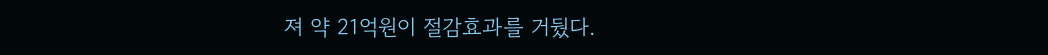져 약 21억원이 절감효과를 거뒀다.